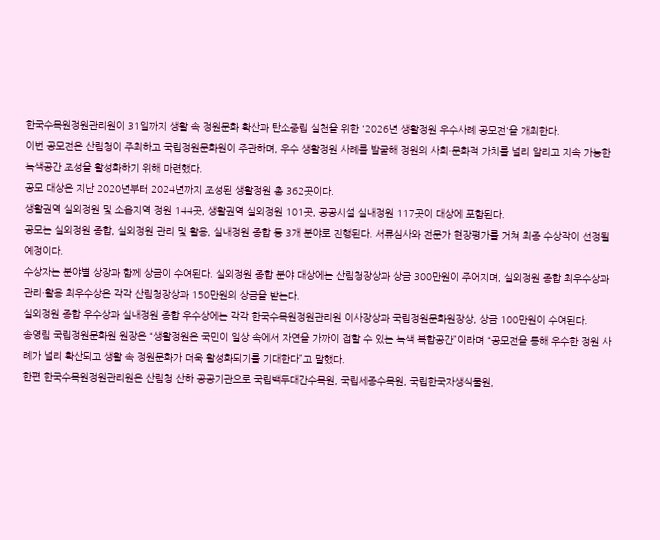한국수목원정원관리원이 31일까지 생활 속 정원문화 확산과 탄소중립 실천을 위한 '2026년 생활정원 우수사례 공모전'을 개최한다.
이번 공모전은 산림청이 주최하고 국립정원문화원이 주관하며, 우수 생활정원 사례를 발굴해 정원의 사회·문화적 가치를 널리 알리고 지속 가능한 녹색공간 조성을 활성화하기 위해 마련했다.
공모 대상은 지난 2020년부터 2024년까지 조성된 생활정원 총 362곳이다.
생활권역 실외정원 및 소읍지역 정원 144곳, 생활권역 실외정원 101곳, 공공시설 실내정원 117곳이 대상에 포함된다.
공모는 실외정원 종합, 실외정원 관리 및 활용, 실내정원 종합 등 3개 분야로 진행된다. 서류심사와 전문가 현장평가를 거쳐 최종 수상작이 선정될 예정이다.
수상자는 분야별 상장과 함께 상금이 수여된다. 실외정원 종합 분야 대상에는 산림청장상과 상금 300만원이 주어지며, 실외정원 종합 최우수상과 관리·활용 최우수상은 각각 산림청장상과 150만원의 상금을 받는다.
실외정원 종합 우수상과 실내정원 종합 우수상에는 각각 한국수목원정원관리원 이사장상과 국립정원문화원장상, 상금 100만원이 수여된다.
송영림 국립정원문화원 원장은 “생활정원은 국민이 일상 속에서 자연을 가까이 접할 수 있는 녹색 복합공간”이라며 “공모전을 통해 우수한 정원 사례가 널리 확산되고 생활 속 정원문화가 더욱 활성화되기를 기대한다”고 말했다.
한편 한국수목원정원관리원은 산림청 산하 공공기관으로 국립백두대간수목원, 국립세종수목원, 국립한국자생식물원,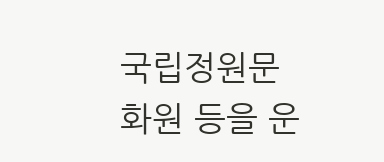국립정원문화원 등을 운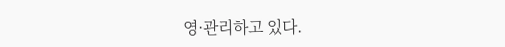영·관리하고 있다.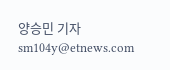양승민 기자 sm104y@etnews.com